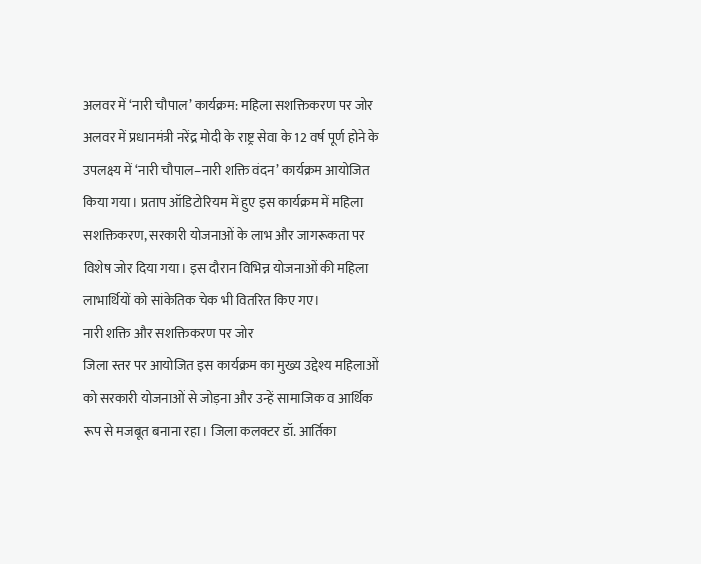अलवर में ‘नारी चौपाल’ कार्यक्रम: महिला सशक्तिकरण पर जोर
अलवर में प्रधानमंत्री नरेंद्र मोदी के राष्ट्र सेवा के 12 वर्ष पूर्ण होने के उपलक्ष्य में ‘नारी चौपाल–नारी शक्ति वंदन’ कार्यक्रम आयोजित किया गया। प्रताप ऑडिटोरियम में हुए इस कार्यक्रम में महिला सशक्तिकरण, सरकारी योजनाओं के लाभ और जागरूकता पर विशेष जोर दिया गया। इस दौरान विभिन्न योजनाओं की महिला लाभार्थियों को सांकेतिक चेक भी वितरित किए गए।
नारी शक्ति और सशक्तिकरण पर जोर
जिला स्तर पर आयोजित इस कार्यक्रम का मुख्य उद्देश्य महिलाओं को सरकारी योजनाओं से जोड़ना और उन्हें सामाजिक व आर्थिक रूप से मजबूत बनाना रहा। जिला कलक्टर डॉ. आर्तिका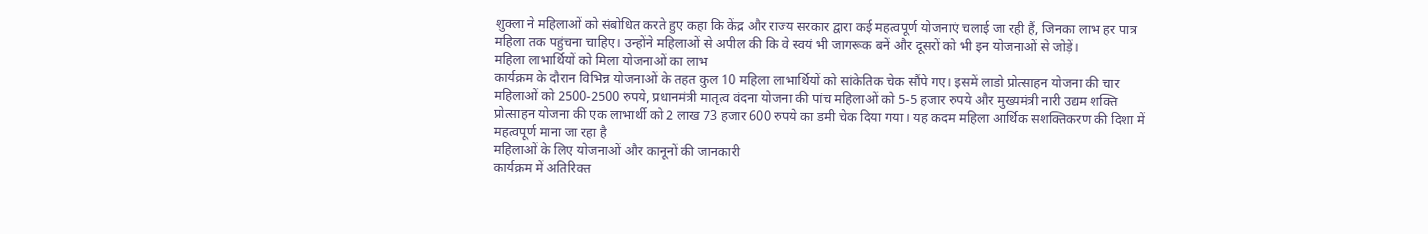शुक्ला ने महिलाओं को संबोधित करते हुए कहा कि केंद्र और राज्य सरकार द्वारा कई महत्वपूर्ण योजनाएं चलाई जा रही हैं, जिनका लाभ हर पात्र महिला तक पहुंचना चाहिए। उन्होंने महिलाओं से अपील की कि वे स्वयं भी जागरूक बनें और दूसरों को भी इन योजनाओं से जोड़ें।
महिला लाभार्थियों को मिला योजनाओं का लाभ
कार्यक्रम के दौरान विभिन्न योजनाओं के तहत कुल 10 महिला लाभार्थियों को सांकेतिक चेक सौंपे गए। इसमें लाडो प्रोत्साहन योजना की चार महिलाओं को 2500-2500 रुपये, प्रधानमंत्री मातृत्व वंदना योजना की पांच महिलाओं को 5-5 हजार रुपये और मुख्यमंत्री नारी उद्यम शक्ति प्रोत्साहन योजना की एक लाभार्थी को 2 लाख 73 हजार 600 रुपये का डमी चेक दिया गया। यह कदम महिला आर्थिक सशक्तिकरण की दिशा में महत्वपूर्ण माना जा रहा है
महिलाओं के लिए योजनाओं और कानूनों की जानकारी
कार्यक्रम में अतिरिक्त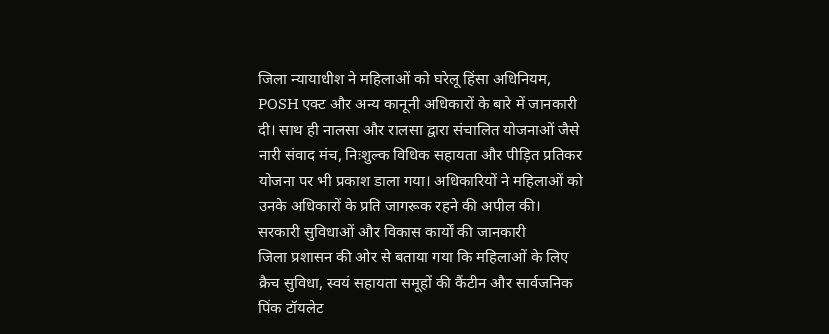जिला न्यायाधीश ने महिलाओं को घरेलू हिंसा अधिनियम, POSH एक्ट और अन्य कानूनी अधिकारों के बारे में जानकारी दी। साथ ही नालसा और रालसा द्वारा संचालित योजनाओं जैसे नारी संवाद मंच, निःशुल्क विधिक सहायता और पीड़ित प्रतिकर योजना पर भी प्रकाश डाला गया। अधिकारियों ने महिलाओं को उनके अधिकारों के प्रति जागरूक रहने की अपील की।
सरकारी सुविधाओं और विकास कार्यों की जानकारी
जिला प्रशासन की ओर से बताया गया कि महिलाओं के लिए क्रैच सुविधा, स्वयं सहायता समूहों की कैंटीन और सार्वजनिक पिंक टॉयलेट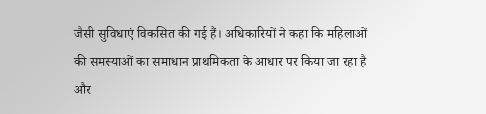जैसी सुविधाएं विकसित की गई हैं। अधिकारियों ने कहा कि महिलाओं की समस्याओं का समाधान प्राथमिकता के आधार पर किया जा रहा है और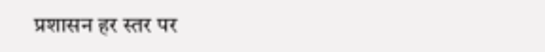प्रशासन हर स्तर पर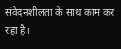संवेदनशीलता के साथ काम कर रहा है।